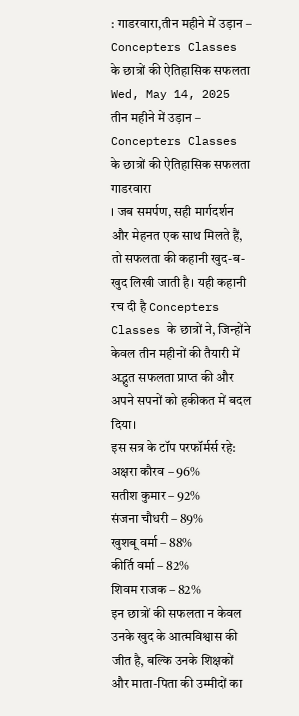: गाडरवारा,तीन महीने में उड़ान – Concepters Classes के छात्रों की ऐतिहासिक सफलता
Wed, May 14, 2025
तीन महीने में उड़ान – Concepters Classes के छात्रों की ऐतिहासिक सफलता
गाडरवारा
। जब समर्पण, सही मार्गदर्शन और मेहनत एक साथ मिलते हैं, तो सफलता की कहानी खुद-ब-खुद लिखी जाती है। यही कहानी रच दी है Concepters Classes के छात्रों ने, जिन्होंने केवल तीन महीनों की तैयारी में अद्भुत सफलता प्राप्त की और अपने सपनों को हकीकत में बदल दिया।
इस सत्र के टॉप परफॉर्मर्स रहे:
अक्षरा कौरव – 96%
सतीश कुमार – 92%
संजना चौधरी – 89%
खुशबू वर्मा – 88%
कीर्ति वर्मा – 82%
शिवम राजक – 82%
इन छात्रों की सफलता न केवल उनके खुद के आत्मविश्वास की जीत है, बल्कि उनके शिक्षकों और माता-पिता की उम्मीदों का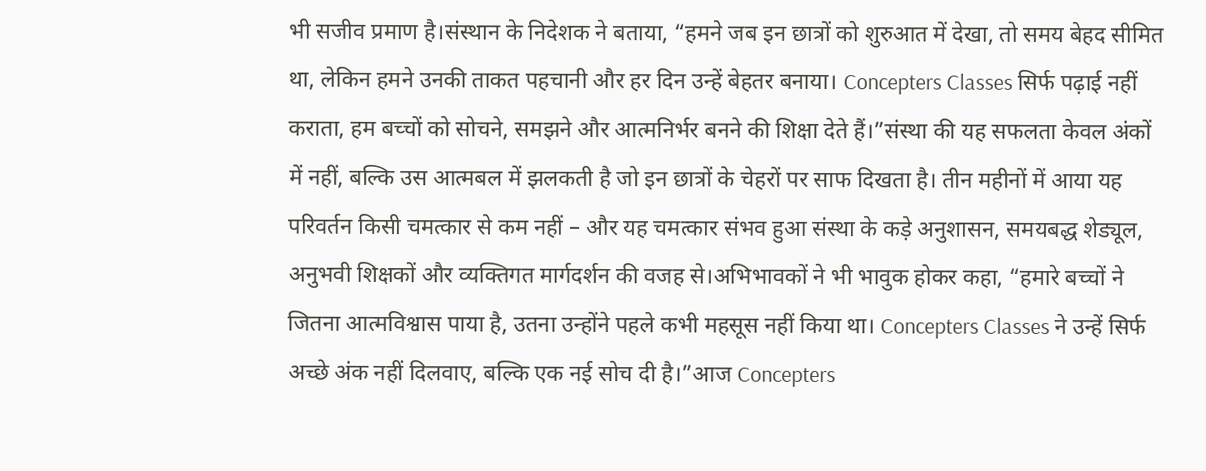भी सजीव प्रमाण है।संस्थान के निदेशक ने बताया, “हमने जब इन छात्रों को शुरुआत में देखा, तो समय बेहद सीमित था, लेकिन हमने उनकी ताकत पहचानी और हर दिन उन्हें बेहतर बनाया। Concepters Classes सिर्फ पढ़ाई नहीं कराता, हम बच्चों को सोचने, समझने और आत्मनिर्भर बनने की शिक्षा देते हैं।”संस्था की यह सफलता केवल अंकों में नहीं, बल्कि उस आत्मबल में झलकती है जो इन छात्रों के चेहरों पर साफ दिखता है। तीन महीनों में आया यह परिवर्तन किसी चमत्कार से कम नहीं – और यह चमत्कार संभव हुआ संस्था के कड़े अनुशासन, समयबद्ध शेड्यूल, अनुभवी शिक्षकों और व्यक्तिगत मार्गदर्शन की वजह से।अभिभावकों ने भी भावुक होकर कहा, “हमारे बच्चों ने जितना आत्मविश्वास पाया है, उतना उन्होंने पहले कभी महसूस नहीं किया था। Concepters Classes ने उन्हें सिर्फ अच्छे अंक नहीं दिलवाए, बल्कि एक नई सोच दी है।”आज Concepters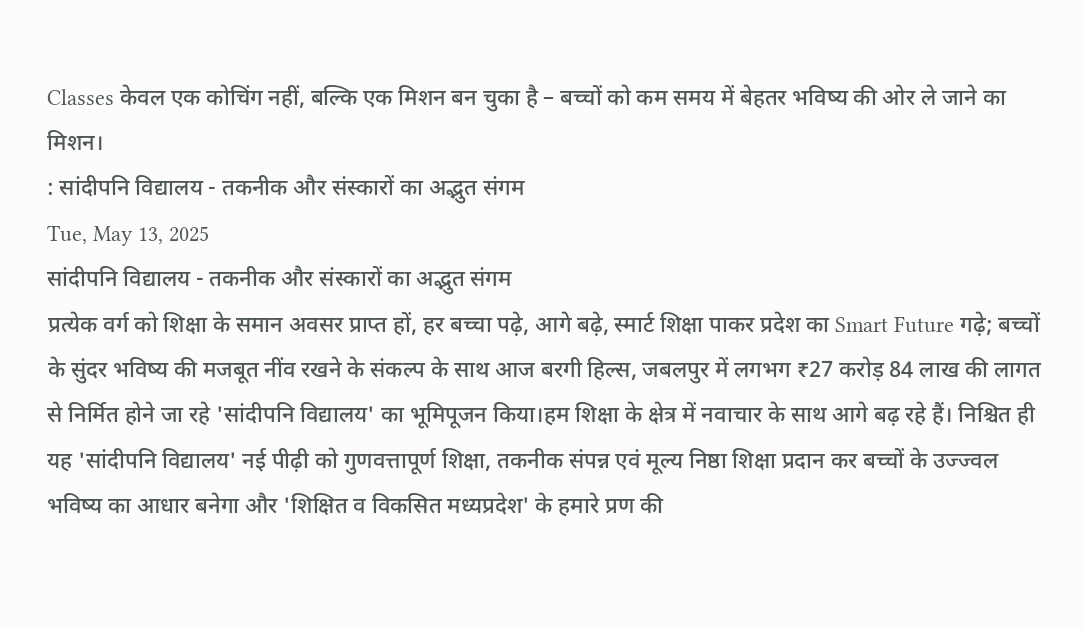Classes केवल एक कोचिंग नहीं, बल्कि एक मिशन बन चुका है – बच्चों को कम समय में बेहतर भविष्य की ओर ले जाने का मिशन।
: सांदीपनि विद्यालय - तकनीक और संस्कारों का अद्भुत संगम
Tue, May 13, 2025
सांदीपनि विद्यालय - तकनीक और संस्कारों का अद्भुत संगम
प्रत्येक वर्ग को शिक्षा के समान अवसर प्राप्त हों, हर बच्चा पढ़े, आगे बढ़े, स्मार्ट शिक्षा पाकर प्रदेश का Smart Future गढ़े; बच्चों के सुंदर भविष्य की मजबूत नींव रखने के संकल्प के साथ आज बरगी हिल्स, जबलपुर में लगभग ₹27 करोड़ 84 लाख की लागत से निर्मित होने जा रहे 'सांदीपनि विद्यालय' का भूमिपूजन किया।हम शिक्षा के क्षेत्र में नवाचार के साथ आगे बढ़ रहे हैं। निश्चित ही यह 'सांदीपनि विद्यालय' नई पीढ़ी को गुणवत्तापूर्ण शिक्षा, तकनीक संपन्न एवं मूल्य निष्ठा शिक्षा प्रदान कर बच्चों के उज्ज्वल भविष्य का आधार बनेगा और 'शिक्षित व विकसित मध्यप्रदेश' के हमारे प्रण की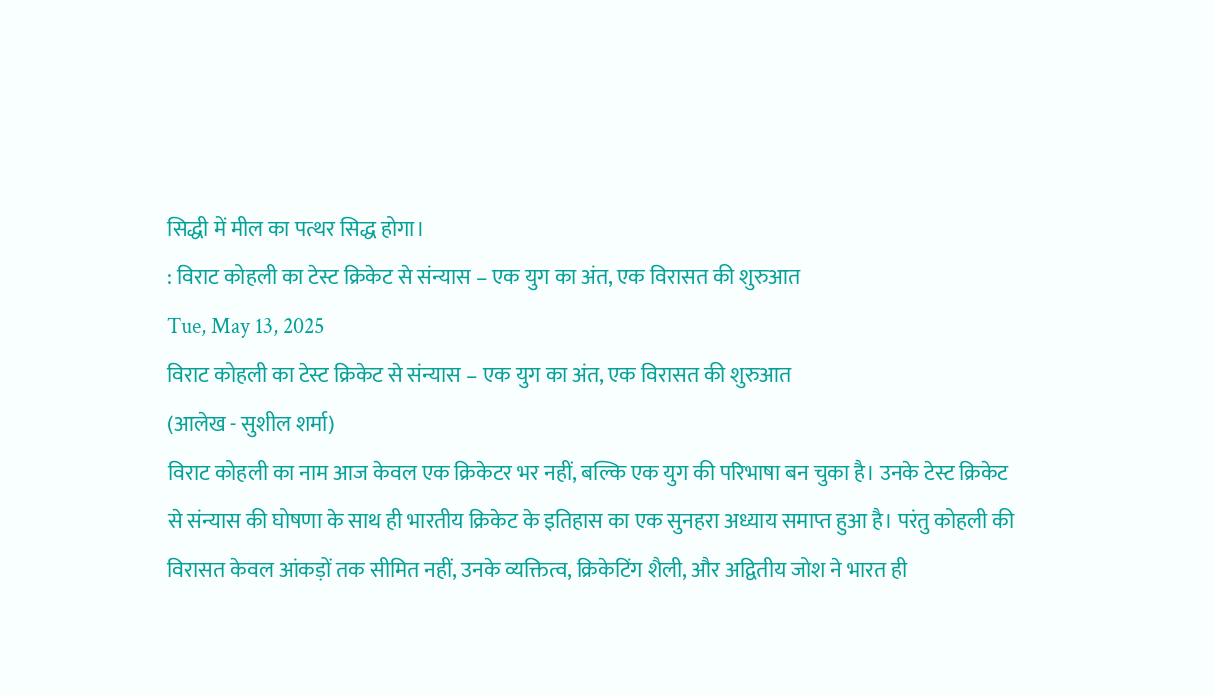सिद्धी में मील का पत्थर सिद्ध होगा।
: विराट कोहली का टेस्ट क्रिकेट से संन्यास – एक युग का अंत, एक विरासत की शुरुआत
Tue, May 13, 2025
विराट कोहली का टेस्ट क्रिकेट से संन्यास – एक युग का अंत, एक विरासत की शुरुआत
(आलेख - सुशील शर्मा)
विराट कोहली का नाम आज केवल एक क्रिकेटर भर नहीं, बल्कि एक युग की परिभाषा बन चुका है। उनके टेस्ट क्रिकेट से संन्यास की घोषणा के साथ ही भारतीय क्रिकेट के इतिहास का एक सुनहरा अध्याय समाप्त हुआ है। परंतु कोहली की विरासत केवल आंकड़ों तक सीमित नहीं, उनके व्यक्तित्व, क्रिकेटिंग शैली, और अद्वितीय जोश ने भारत ही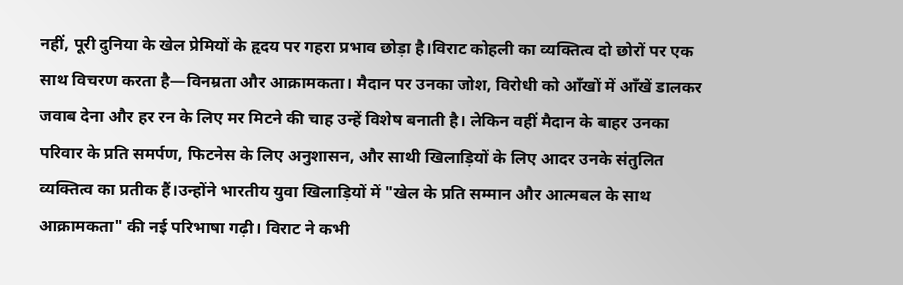नहीं, पूरी दुनिया के खेल प्रेमियों के हृदय पर गहरा प्रभाव छोड़ा है।विराट कोहली का व्यक्तित्व दो छोरों पर एक साथ विचरण करता है—विनम्रता और आक्रामकता। मैदान पर उनका जोश, विरोधी को आँखों में आँखें डालकर जवाब देना और हर रन के लिए मर मिटने की चाह उन्हें विशेष बनाती है। लेकिन वहीं मैदान के बाहर उनका परिवार के प्रति समर्पण, फिटनेस के लिए अनुशासन, और साथी खिलाड़ियों के लिए आदर उनके संतुलित व्यक्तित्व का प्रतीक हैं।उन्होंने भारतीय युवा खिलाड़ियों में "खेल के प्रति सम्मान और आत्मबल के साथ आक्रामकता" की नई परिभाषा गढ़ी। विराट ने कभी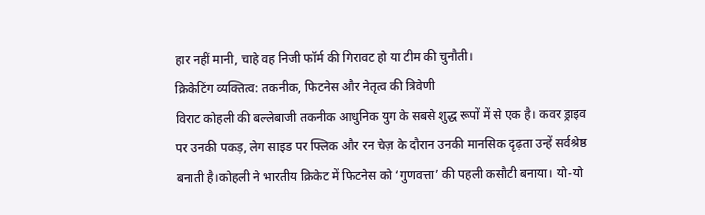हार नहीं मानी, चाहे वह निजी फॉर्म की गिरावट हो या टीम की चुनौती।
क्रिकेटिंग व्यक्तित्व: तकनीक, फिटनेस और नेतृत्व की त्रिवेणी
विराट कोहली की बल्लेबाजी तकनीक आधुनिक युग के सबसे शुद्ध रूपों में से एक है। कवर ड्राइव पर उनकी पकड़, लेग साइड पर फ्लिक और रन चेज़ के दौरान उनकी मानसिक दृढ़ता उन्हें सर्वश्रेष्ठ बनाती है।कोहली ने भारतीय क्रिकेट में फिटनेस को ‘गुणवत्ता’ की पहली कसौटी बनाया। यो-यो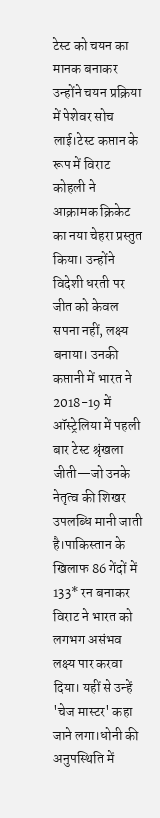टेस्ट को चयन का मानक बनाकर उन्होंने चयन प्रक्रिया में पेशेवर सोच लाई।टेस्ट कप्तान के रूप में विराट कोहली ने आक्रामक क्रिकेट का नया चेहरा प्रस्तुत किया। उन्होंने विदेशी धरती पर जीत को केवल सपना नहीं, लक्ष्य बनाया। उनकी कप्तानी में भारत ने 2018-19 में ऑस्ट्रेलिया में पहली बार टेस्ट श्रृंखला जीती—जो उनके नेतृत्व की शिखर उपलब्धि मानी जाती है।पाकिस्तान के खिलाफ 86 गेंदों में 133* रन बनाकर विराट ने भारत को लगभग असंभव लक्ष्य पार करवा दिया। यहीं से उन्हें 'चेज मास्टर' कहा जाने लगा।धोनी की अनुपस्थिति में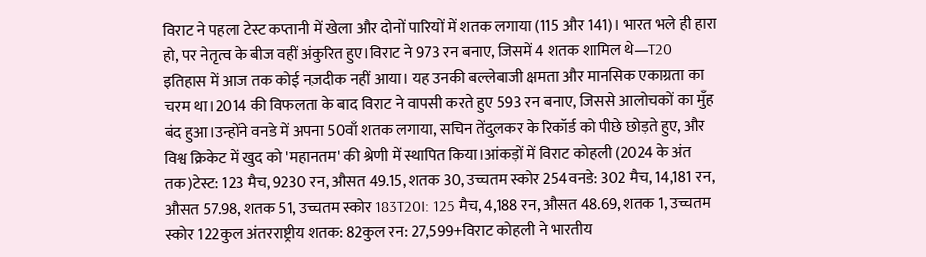विराट ने पहला टेस्ट कप्तानी में खेला और दोनों पारियों में शतक लगाया (115 और 141)। भारत भले ही हारा हो, पर नेतृत्व के बीज वहीं अंकुरित हुए।विराट ने 973 रन बनाए, जिसमें 4 शतक शामिल थे—T20 इतिहास में आज तक कोई नज़दीक नहीं आया। यह उनकी बल्लेबाजी क्षमता और मानसिक एकाग्रता का चरम था।2014 की विफलता के बाद विराट ने वापसी करते हुए 593 रन बनाए, जिससे आलोचकों का मुँह बंद हुआ।उन्होंने वनडे में अपना 50वाँ शतक लगाया, सचिन तेंदुलकर के रिकॉर्ड को पीछे छोड़ते हुए, और विश्व क्रिकेट में खुद को 'महानतम' की श्रेणी में स्थापित किया।आंकड़ों में विराट कोहली (2024 के अंत तक)टेस्ट: 123 मैच, 9230 रन, औसत 49.15, शतक 30, उच्चतम स्कोर 254वनडे: 302 मैच, 14,181 रन, औसत 57.98, शतक 51, उच्चतम स्कोर 183T20I: 125 मैच, 4,188 रन, औसत 48.69, शतक 1, उच्चतम स्कोर 122कुल अंतरराष्ट्रीय शतक: 82कुल रन: 27,599+विराट कोहली ने भारतीय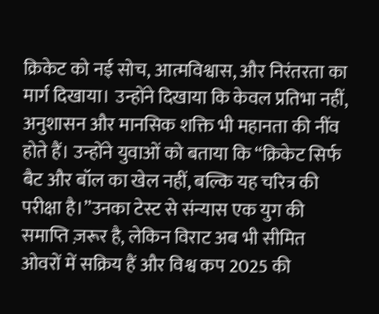क्रिकेट को नई सोच, आत्मविश्वास, और निरंतरता का मार्ग दिखाया। उन्होंने दिखाया कि केवल प्रतिभा नहीं, अनुशासन और मानसिक शक्ति भी महानता की नींव होते हैं। उन्होंने युवाओं को बताया कि “क्रिकेट सिर्फ बैट और बॉल का खेल नहीं, बल्कि यह चरित्र की परीक्षा है।”उनका टेस्ट से संन्यास एक युग की समाप्ति ज़रूर है, लेकिन विराट अब भी सीमित ओवरों में सक्रिय हैं और विश्व कप 2025 की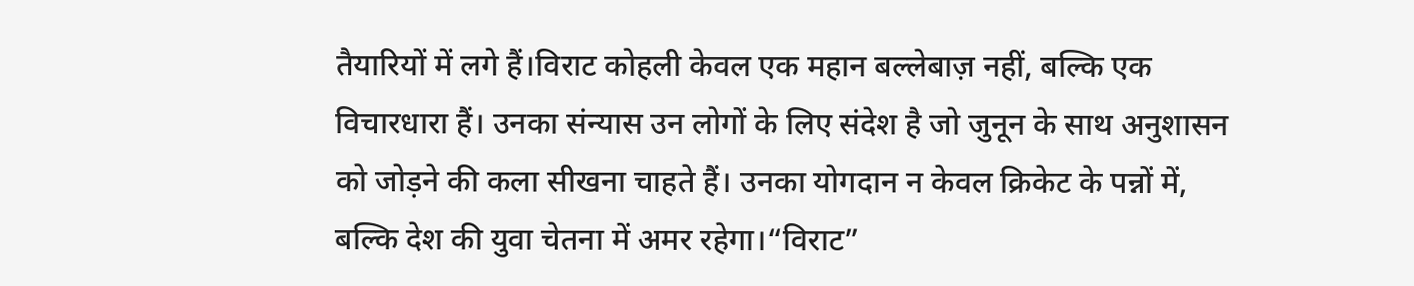तैयारियों में लगे हैं।विराट कोहली केवल एक महान बल्लेबाज़ नहीं, बल्कि एक विचारधारा हैं। उनका संन्यास उन लोगों के लिए संदेश है जो जुनून के साथ अनुशासन को जोड़ने की कला सीखना चाहते हैं। उनका योगदान न केवल क्रिकेट के पन्नों में, बल्कि देश की युवा चेतना में अमर रहेगा।“विराट”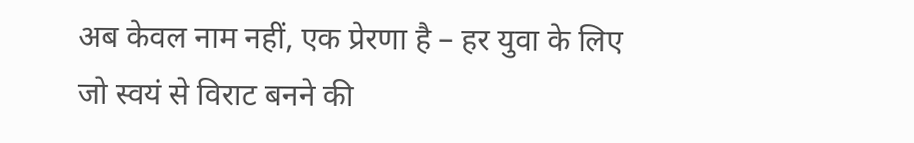अब केवल नाम नहीं, एक प्रेरणा है – हर युवा के लिए जो स्वयं से विराट बनने की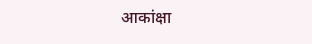आकांक्षा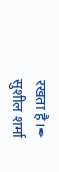रखता है।✒
सुशील शर्मा